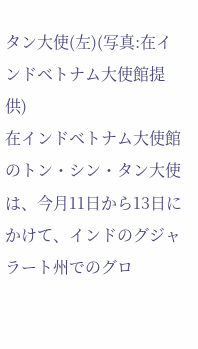タン大使(左)(写真:在インドベトナム大使館提供)
在インドベトナム大使館のトン・シン・タン大使は、今月11日から13日にかけて、インドのグジャラート州でのグロ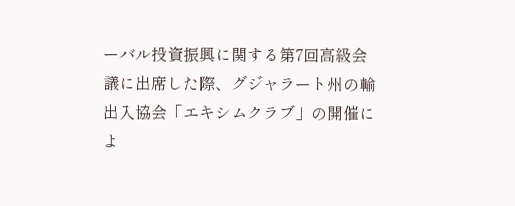ーバル投資振興に関する第7回高級会議に出席した際、グジャラート州の輸出入協会「エキシムクラブ」の開催によ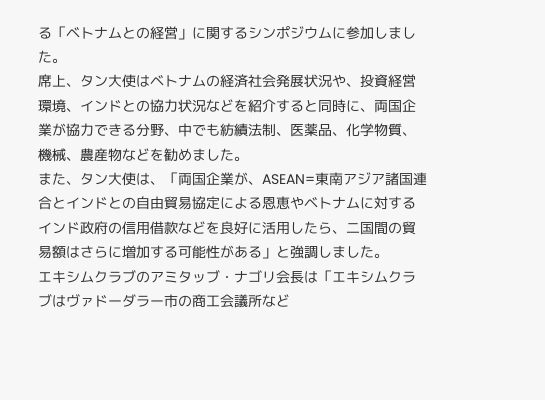る「ベトナムとの経営」に関するシンポジウムに参加しました。
席上、タン大使はベトナムの経済社会発展状況や、投資経営環境、インドとの協力状況などを紹介すると同時に、両国企業が協力できる分野、中でも紡績法制、医薬品、化学物質、機械、農産物などを勧めました。
また、タン大使は、「両国企業が、ASEAN=東南アジア諸国連合とインドとの自由貿易協定による恩恵やベトナムに対するインド政府の信用借款などを良好に活用したら、二国間の貿易額はさらに増加する可能性がある」と強調しました。
エキシムクラブのアミタッブ・ナゴリ会長は「エキシムクラブはヴァドーダラー市の商工会議所など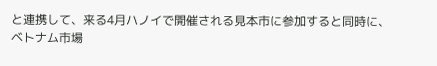と連携して、来る4月ハノイで開催される見本市に参加すると同時に、ベトナム市場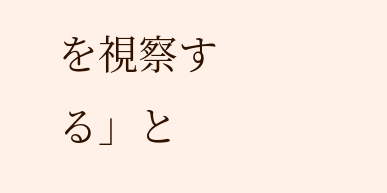を視察する」と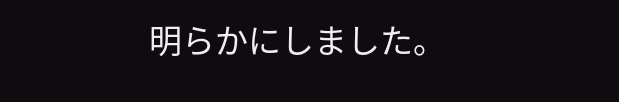明らかにしました。